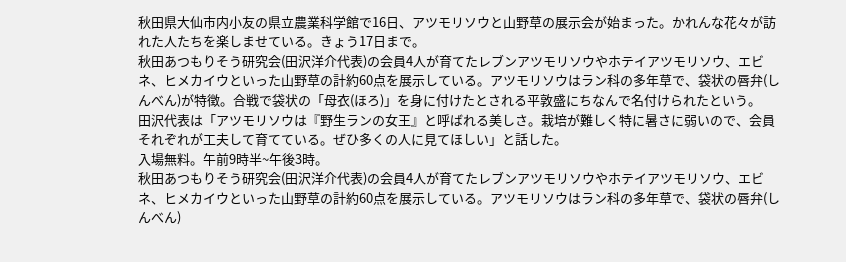秋田県大仙市内小友の県立農業科学館で16日、アツモリソウと山野草の展示会が始まった。かれんな花々が訪れた人たちを楽しませている。きょう17日まで。
秋田あつもりそう研究会(田沢洋介代表)の会員4人が育てたレブンアツモリソウやホテイアツモリソウ、エビネ、ヒメカイウといった山野草の計約60点を展示している。アツモリソウはラン科の多年草で、袋状の唇弁(しんべん)が特徴。合戦で袋状の「母衣(ほろ)」を身に付けたとされる平敦盛にちなんで名付けられたという。
田沢代表は「アツモリソウは『野生ランの女王』と呼ばれる美しさ。栽培が難しく特に暑さに弱いので、会員それぞれが工夫して育てている。ぜひ多くの人に見てほしい」と話した。
入場無料。午前9時半~午後3時。
秋田あつもりそう研究会(田沢洋介代表)の会員4人が育てたレブンアツモリソウやホテイアツモリソウ、エビネ、ヒメカイウといった山野草の計約60点を展示している。アツモリソウはラン科の多年草で、袋状の唇弁(しんべん)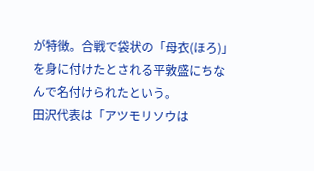が特徴。合戦で袋状の「母衣(ほろ)」を身に付けたとされる平敦盛にちなんで名付けられたという。
田沢代表は「アツモリソウは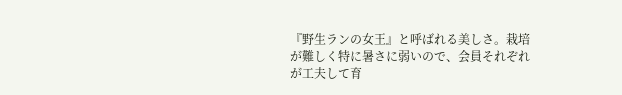『野生ランの女王』と呼ばれる美しさ。栽培が難しく特に暑さに弱いので、会員それぞれが工夫して育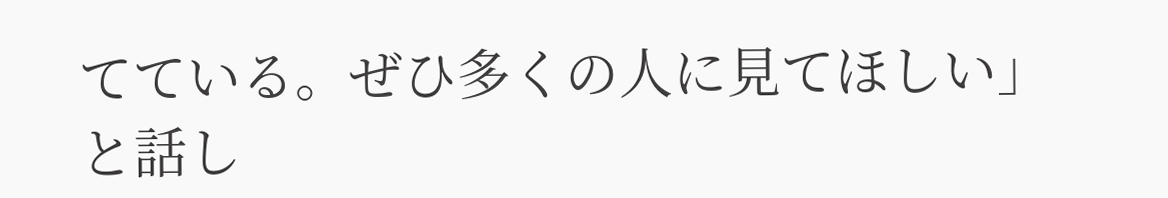てている。ぜひ多くの人に見てほしい」と話し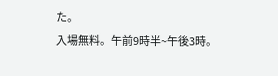た。
入場無料。午前9時半~午後3時。